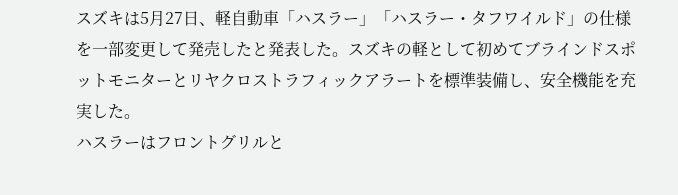スズキは5月27日、軽自動車「ハスラー」「ハスラー・タフワイルド」の仕様を一部変更して発売したと発表した。スズキの軽として初めてブラインドスポットモニターとリヤクロストラフィックアラートを標準装備し、安全機能を充実した。
ハスラーはフロントグリルと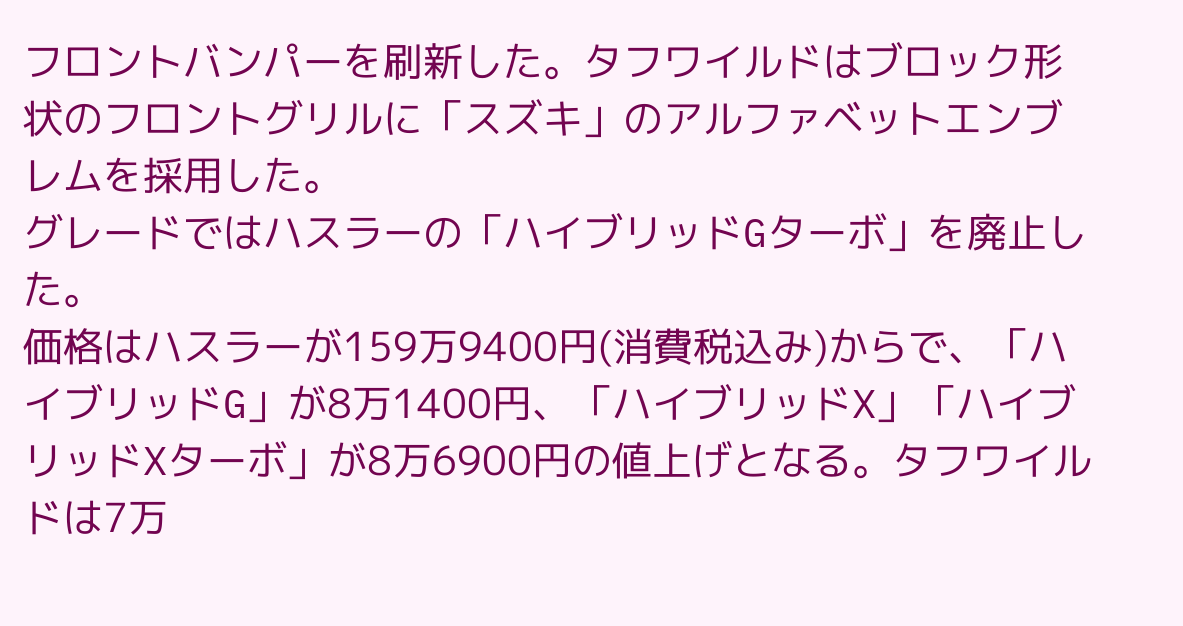フロントバンパーを刷新した。タフワイルドはブロック形状のフロントグリルに「スズキ」のアルファベットエンブレムを採用した。
グレードではハスラーの「ハイブリッドGターボ」を廃止した。
価格はハスラーが159万9400円(消費税込み)からで、「ハイブリッドG」が8万1400円、「ハイブリッドX」「ハイブリッドXターボ」が8万6900円の値上げとなる。タフワイルドは7万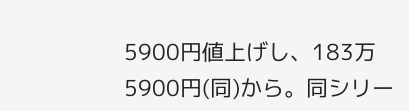5900円値上げし、183万5900円(同)から。同シリー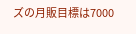ズの月販目標は7000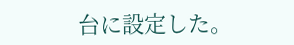台に設定した。